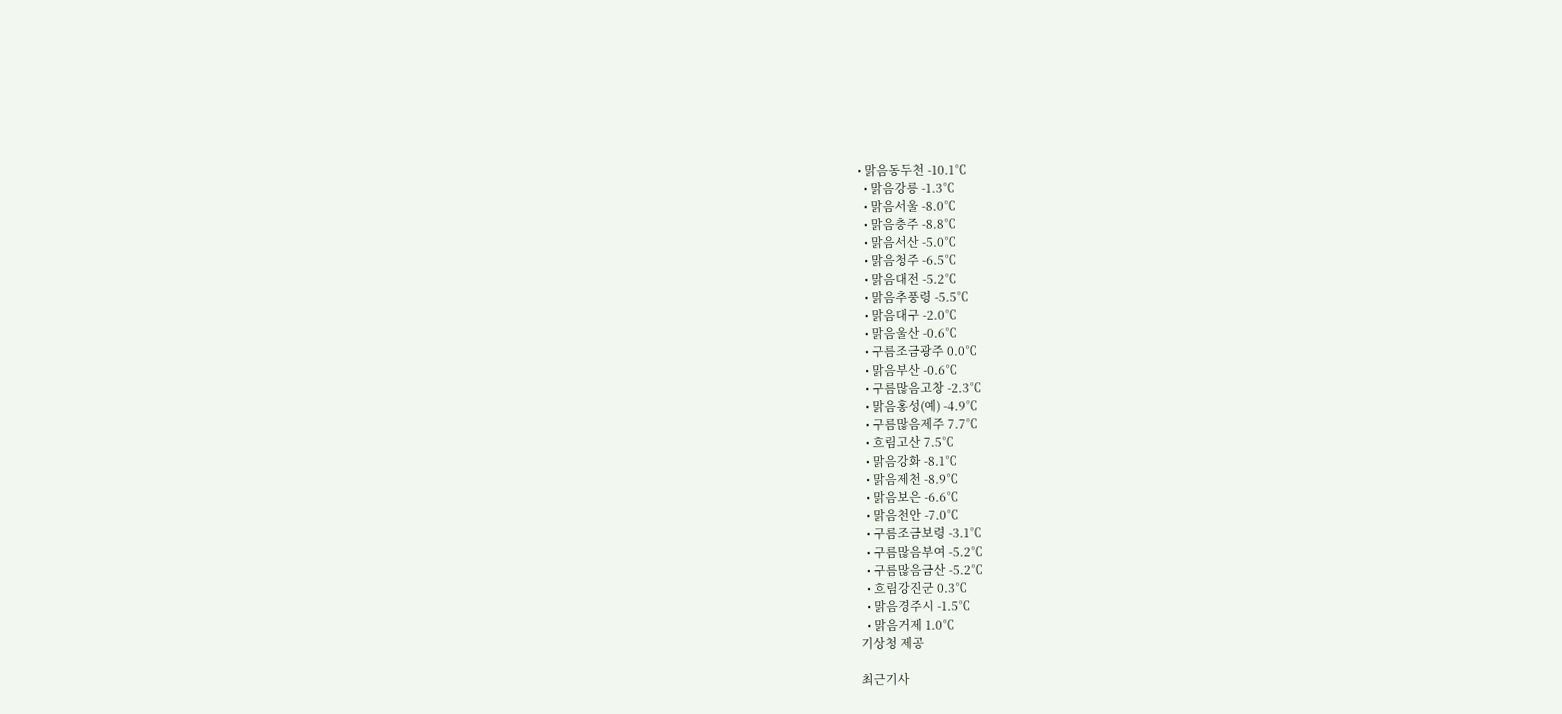• 맑음동두천 -10.1℃
  • 맑음강릉 -1.3℃
  • 맑음서울 -8.0℃
  • 맑음충주 -8.8℃
  • 맑음서산 -5.0℃
  • 맑음청주 -6.5℃
  • 맑음대전 -5.2℃
  • 맑음추풍령 -5.5℃
  • 맑음대구 -2.0℃
  • 맑음울산 -0.6℃
  • 구름조금광주 0.0℃
  • 맑음부산 -0.6℃
  • 구름많음고창 -2.3℃
  • 맑음홍성(예) -4.9℃
  • 구름많음제주 7.7℃
  • 흐림고산 7.5℃
  • 맑음강화 -8.1℃
  • 맑음제천 -8.9℃
  • 맑음보은 -6.6℃
  • 맑음천안 -7.0℃
  • 구름조금보령 -3.1℃
  • 구름많음부여 -5.2℃
  • 구름많음금산 -5.2℃
  • 흐림강진군 0.3℃
  • 맑음경주시 -1.5℃
  • 맑음거제 1.0℃
기상청 제공

최근기사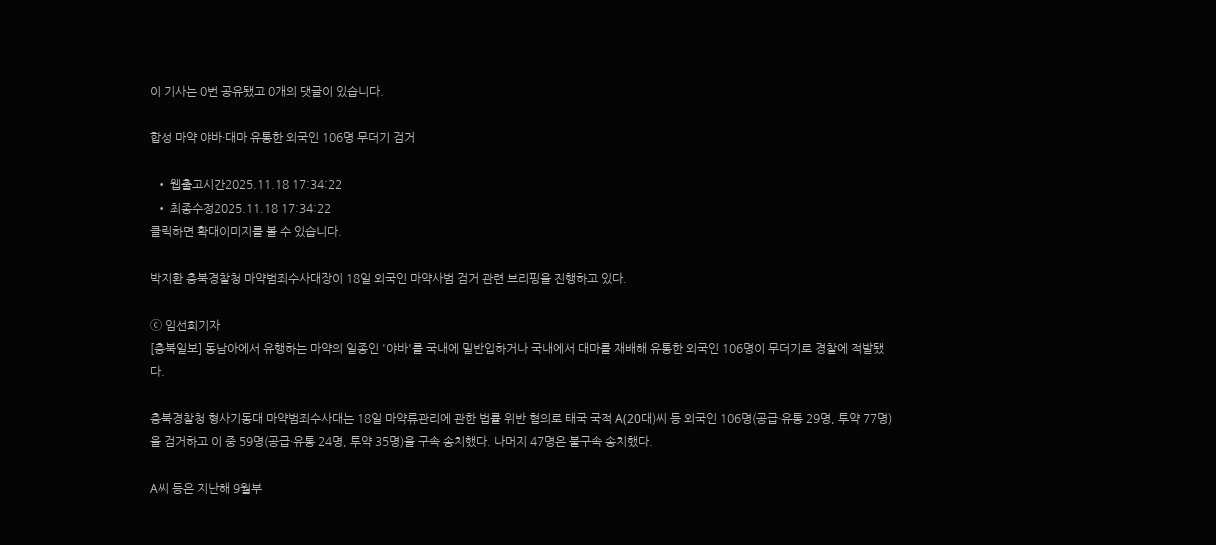이 기사는 0번 공유됐고 0개의 댓글이 있습니다.

합성 마약 야바·대마 유통한 외국인 106명 무더기 검거

  • 웹출고시간2025.11.18 17:34:22
  • 최종수정2025.11.18 17:34:22
클릭하면 확대이미지를 볼 수 있습니다.

박지환 충북경찰청 마약범죄수사대장이 18일 외국인 마약사범 검거 관련 브리핑을 진행하고 있다.

ⓒ 임선희기자
[충북일보] 동남아에서 유행하는 마약의 일종인 '야바'를 국내에 밀반입하거나 국내에서 대마를 재배해 유통한 외국인 106명이 무더기로 경찰에 적발됐다.

충북경찰청 형사기동대 마약범죄수사대는 18일 마약류관리에 관한 법률 위반 혐의로 태국 국적 A(20대)씨 등 외국인 106명(공급·유통 29명, 투약 77명)을 검거하고 이 중 59명(공급·유통 24명, 투약 35명)을 구속 송치했다. 나머지 47명은 불구속 송치했다.

A씨 등은 지난해 9월부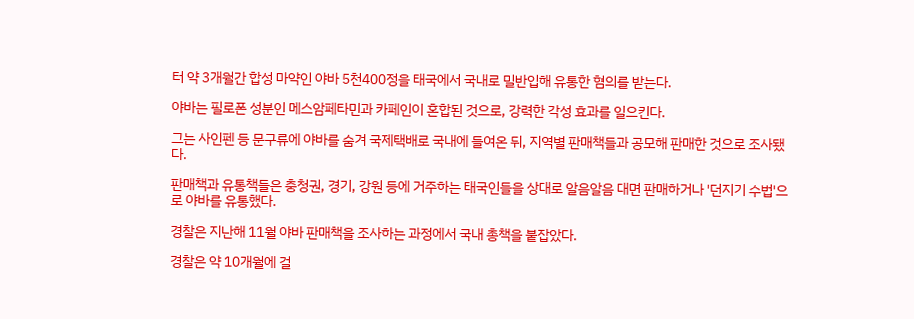터 약 3개월간 합성 마약인 야바 5천400정을 태국에서 국내로 밀반입해 유통한 혐의를 받는다.

야바는 필로폰 성분인 메스암페타민과 카페인이 혼합된 것으로, 강력한 각성 효과를 일으킨다.

그는 사인펜 등 문구류에 야바를 숨겨 국제택배로 국내에 들여온 뒤, 지역별 판매책들과 공모해 판매한 것으로 조사됐다.

판매책과 유통책들은 충청권, 경기, 강원 등에 거주하는 태국인들을 상대로 알음알음 대면 판매하거나 '던지기 수법'으로 야바를 유통했다.

경찰은 지난해 11월 야바 판매책을 조사하는 과정에서 국내 총책을 붙잡았다.

경찰은 약 10개월에 걸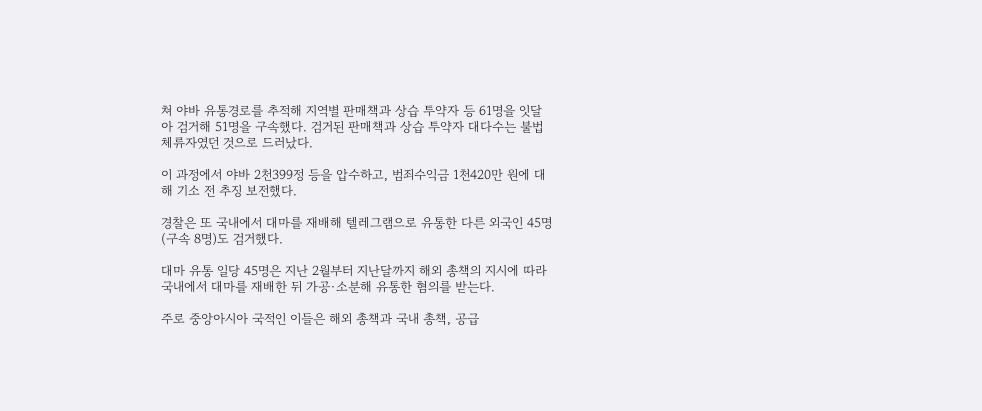쳐 야바 유통경로를 추적해 지역별 판매책과 상습 투약자 등 61명을 잇달아 검거해 51명을 구속했다. 검거된 판매책과 상습 투약자 대다수는 불법 체류자였던 것으로 드러났다.

이 과정에서 야바 2천399정 등을 압수하고, 범죄수익금 1천420만 원에 대해 기소 전 추징 보전했다.

경찰은 또 국내에서 대마를 재배해 텔레그램으로 유통한 다른 외국인 45명(구속 8명)도 검거했다.

대마 유통 일당 45명은 지난 2월부터 지난달까지 해외 총책의 지시에 따라 국내에서 대마를 재배한 뒤 가공·소분해 유통한 혐의를 받는다.

주로 중앙아시아 국적인 이들은 해외 총책과 국내 총책, 공급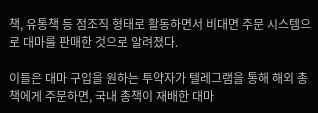책, 유통책 등 점조직 형태로 활동하면서 비대면 주문 시스템으로 대마를 판매한 것으로 알려졌다.

이들은 대마 구입을 원하는 투약자가 텔레그램을 통해 해외 총책에게 주문하면, 국내 총책이 재배한 대마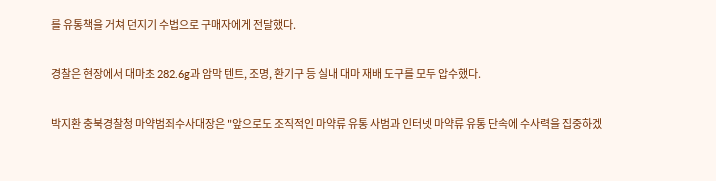를 유통책을 거쳐 던지기 수법으로 구매자에게 전달했다.

경찰은 현장에서 대마초 282.6g과 암막 텐트, 조명, 환기구 등 실내 대마 재배 도구를 모두 압수했다.

박지환 충북경찰청 마약범죄수사대장은 "앞으로도 조직적인 마약류 유통 사범과 인터넷 마약류 유통 단속에 수사력을 집중하겠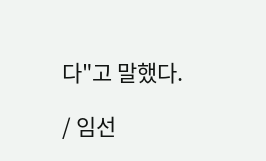다"고 말했다.

/ 임선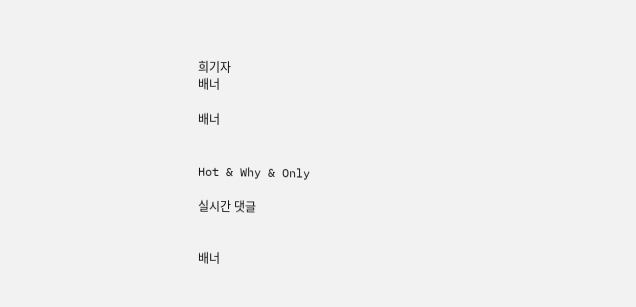희기자
배너

배너


Hot & Why & Only

실시간 댓글


배너